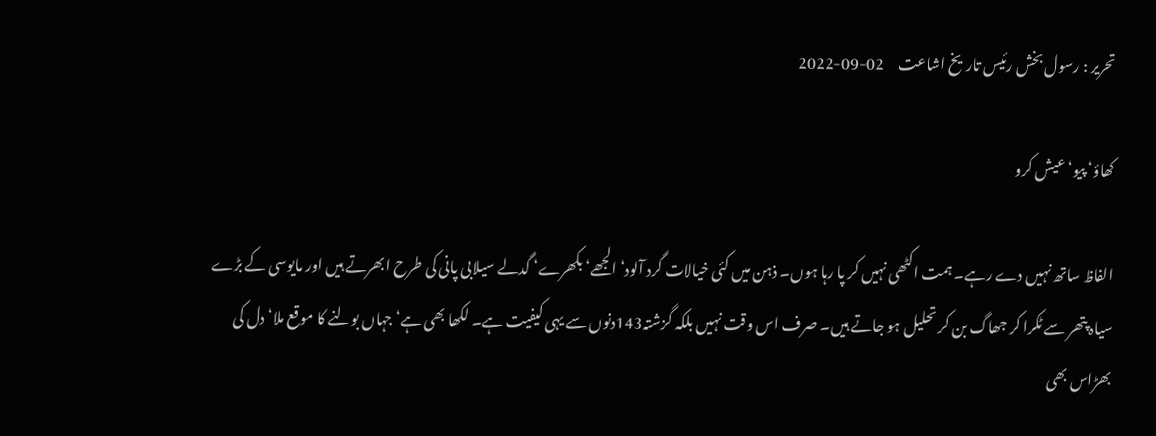تحریر : رسول بخش رئیس تاریخ اشاعت     02-09-2022

کھاؤ‘ پیو‘ عیش کرو

الفاظ ساتھ نہیں دے رہے۔ ہمت اکٹھی نہیں کر پا رہا ہوں۔ ذہن میں کئی خیالات گرد آلود‘ الجھے‘ بکھرے‘ گدلے سیلابی پانی کی طرح ابھرتے ہیں اور مایوسی کے بڑے سیاہ پتھر سے ٹکرا کر جھاگ بن کر تحلیل ہو جاتے ہیں۔ صرف اس وقت نہیں بلکہ گزشتہ143دنوں سے یہی کیفیت ہے۔ لکھا بھی ہے‘ جہاں بولنے کا موقع ملا‘ دل کی بھڑاس بھی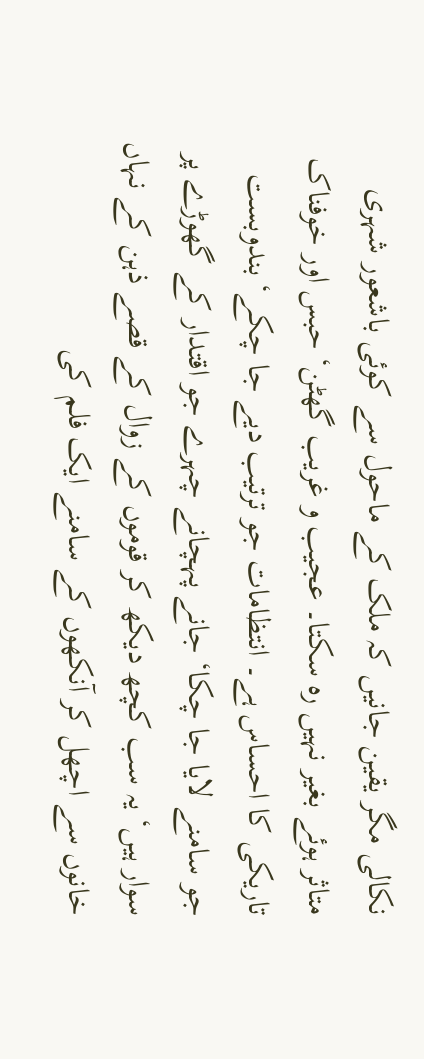نکالی مگر یقین جانیں کہ ملک کے ماحول سے کوئی باشعور شہری متاثر ہوئے بغیر نہیں رہ سکتا۔ عجیب و غریب گھٹن‘ حبس اور خوفناک تاریکی کا احساس ہے۔ انتظامات جو ترتیب دیے جا چکے‘ بندوبست جو سامنے لایا جا چکا‘ جانے پہچانے چہرے جو اقتدار کے گھوڑے پر سوار ہیں‘ یہ سب کچھ دیکھ کر قوموں کے زوال کے قصے ذہن کے نہاں خانوں سے اچھل کر آنکھوں کے سامنے ایک فلم کی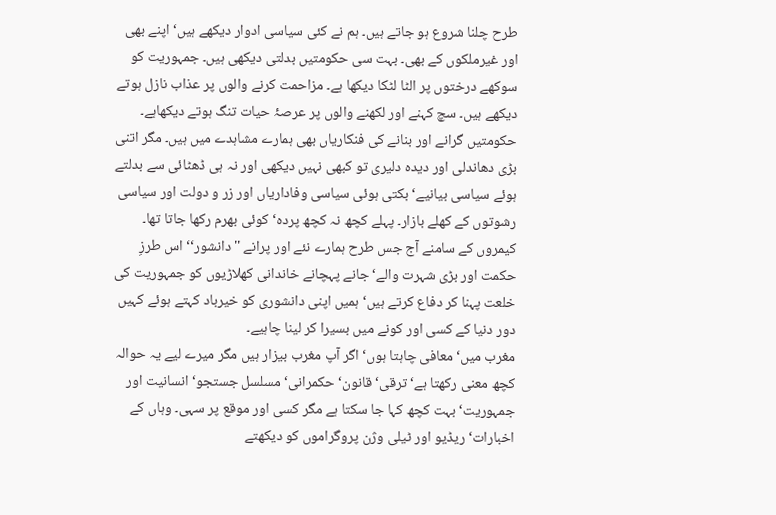طرح چلنا شروع ہو جاتے ہیں۔ ہم نے کئی سیاسی ادوار دیکھے ہیں‘ اپنے بھی اور غیرملکوں کے بھی۔ بہت سی حکومتیں بدلتی دیکھی ہیں۔ جمہوریت کو سوکھے درختوں پر الٹا لٹکا دیکھا ہے۔ مزاحمت کرنے والوں پر عذاب نازل ہوتے دیکھے ہیں۔ سچ کہنے اور لکھنے والوں پر عرصۂ حیات تنگ ہوتے دیکھاہے۔ حکومتیں گرانے اور بنانے کی فنکاریاں بھی ہمارے مشاہدے میں ہیں۔ مگر اتنی بڑی دھاندلی اور دیدہ دلیری تو کبھی نہیں دیکھی اور نہ ہی ڈھٹائی سے بدلتے ہوئے سیاسی بیانیے‘ بکتی ہوئی سیاسی وفاداریاں اور زر و دولت اور سیاسی رشوتوں کے کھلے بازار۔ پہلے کچھ نہ کچھ پردہ‘ کوئی بھرم رکھا جاتا تھا۔ کیمروں کے سامنے آج جس طرح ہمارے نئے اور پرانے ''دانشور‘‘ اس طرزِ حکمت اور بڑی شہرت والے‘ جانے پہچانے خاندانی کھلاڑیوں کو جمہوریت کی خلعت پہنا کر دفاع کرتے ہیں‘ ہمیں اپنی دانشوری کو خیرباد کہتے ہوئے کہیں دور دنیا کے کسی اور کونے میں بسیرا کر لینا چاہیے۔
مغرب میں‘ معافی چاہتا ہوں‘ اگر آپ مغرب بیزار ہیں مگر میرے لیے یہ حوالہ کچھ معنی رکھتا ہے‘ ترقی‘ قانون‘ حکمرانی‘ مسلسل جستجو‘ انسانیت اور جمہوریت‘ بہت کچھ کہا جا سکتا ہے مگر کسی اور موقع پر سہی۔ وہاں کے اخبارات‘ ریڈیو اور ٹیلی وژن پروگراموں کو دیکھتے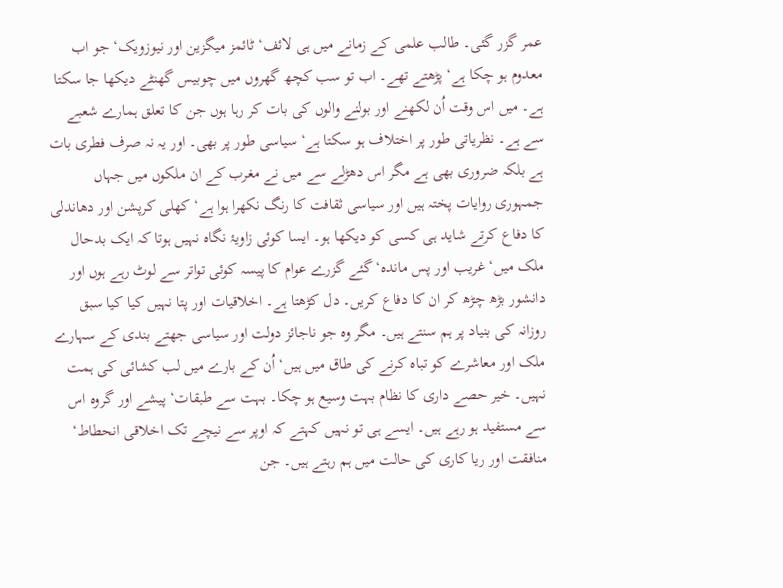عمر گزر گئی۔ طالب علمی کے زمانے میں ہی لائف‘ ٹائمز میگزین اور نیوزویک‘ جو اب معدوم ہو چکا ہے‘ پڑھتے تھے۔ اب تو سب کچھ گھروں میں چوبیس گھنٹے دیکھا جا سکتا ہے۔ میں اس وقت اُن لکھنے اور بولنے والوں کی بات کر رہا ہوں جن کا تعلق ہمارے شعبے سے ہے۔ نظریاتی طور پر اختلاف ہو سکتا ہے‘ سیاسی طور پر بھی۔ اور یہ نہ صرف فطری بات ہے بلکہ ضروری بھی ہے مگر اس دھڑلے سے میں نے مغرب کے ان ملکوں میں جہاں جمہوری روایات پختہ ہیں اور سیاسی ثقافت کا رنگ نکھرا ہوا ہے‘ کھلی کرپشن اور دھاندلی کا دفاع کرتے شاید ہی کسی کو دیکھا ہو۔ ایسا کوئی زاویۂ نگاہ نہیں ہوتا کہ ایک بدحال ملک میں‘ غریب اور پس ماندہ‘ گئے گزرے عوام کا پیسہ کوئی تواتر سے لوٹ رہے ہوں اور دانشور بڑھ چڑھ کر ان کا دفاع کریں۔ دل کڑھتا ہے۔ اخلاقیات اور پتا نہیں کیا کیا سبق روزانہ کی بنیاد پر ہم سنتے ہیں۔ مگر وہ جو ناجائز دولت اور سیاسی جھتے بندی کے سہارے ملک اور معاشرے کو تباہ کرنے کی طاق میں ہیں‘ اُن کے بارے میں لب کشائی کی ہمت نہیں۔ خیر حصے داری کا نظام بہت وسیع ہو چکا۔ بہت سے طبقات‘ پیشے اور گروہ اس سے مستفید ہو رہے ہیں۔ ایسے ہی تو نہیں کہتے کہ اوپر سے نیچے تک اخلاقی انحطاط‘ منافقت اور ریا کاری کی حالت میں ہم رہتے ہیں۔ جن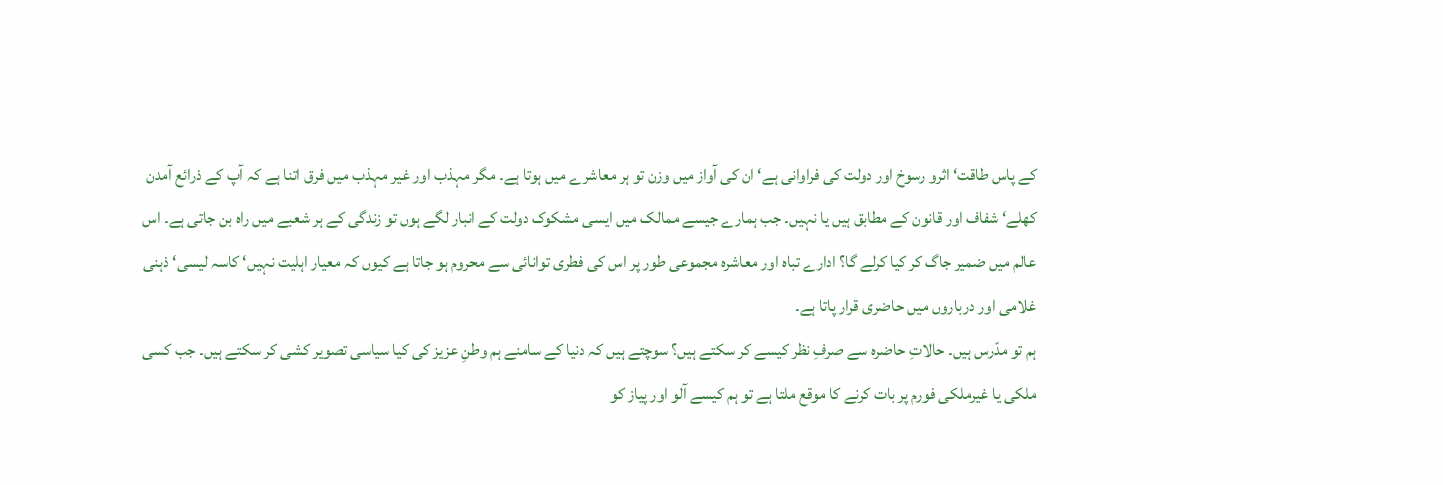کے پاس طاقت‘ اثرو رسوخ اور دولت کی فراوانی ہے‘ ان کی آواز میں وزن تو ہر معاشرے میں ہوتا ہے۔ مگر مہذب اور غیر مہذب میں فرق اتنا ہے کہ آپ کے ذرائع آمدن کھلے‘ شفاف اور قانون کے مطابق ہیں یا نہیں۔ جب ہمارے جیسے ممالک میں ایسی مشکوک دولت کے انبار لگے ہوں تو زندگی کے ہر شعبے میں راہ بن جاتی ہے۔ اس عالم میں ضمیر جاگ کر کیا کرلے گا؟ ادارے تباہ اور معاشرہ مجموعی طور پر اس کی فطری توانائی سے محروم ہو جاتا ہے کیوں کہ معیار اہلیت نہیں‘ کاسہ لیسی‘ ذہنی غلامی اور درباروں میں حاضری قرار پاتا ہے۔
ہم تو مدّرس ہیں۔ حالاتِ حاضرہ سے صرفِ نظر کیسے کر سکتے ہیں؟ سوچتے ہیں کہ دنیا کے سامنے ہم وطنِ عزیز کی کیا سیاسی تصویر کشی کر سکتے ہیں۔ جب کسی ملکی یا غیرملکی فورم پر بات کرنے کا موقع ملتا ہے تو ہم کیسے آلو اور پیاز کو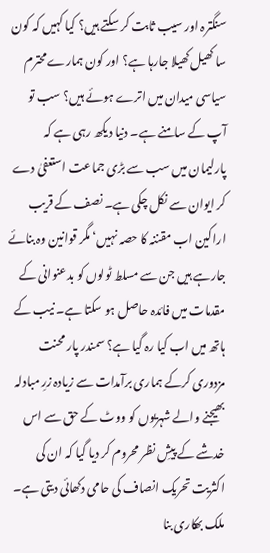سنگترہ اور سیب ثابت کر سکتے ہیں؟ کیا کہیں کہ کون سا کھیل کھیلا جارہا ہے؟ اور کون ہمارے محترم سیاسی میدان میں اترے ہوئے ہیں؟ سب تو آپ کے سامنے ہے۔ دنیا دیکھ رہی ہے کہ پارلیمان میں سب سے بڑی جماعت استعفیٰ دے کر ایوان سے نکل چکی ہے۔ نصف کے قریب اراکین اب مقننہ کا حصہ نہیں‘ مگر قوانین وہ بنائے جارہے ہیں جن سے مسلط ٹولوں کو بدعنوانی کے مقدمات میں فائدہ حاصل ہو سکتا ہے۔ نیب کے ہاتھ میں اب کیا رہ گیا ہے؟ سمندر پار محنت مزدوری کرکے ہماری برآمدات سے زیادہ زرِ مبادلہ بھیجنے والے شہریوں کو ووٹ کے حق سے اس خدشے کے پیشِ نظر محروم کر دیا گیا کہ ان کی اکثریت تحریک انصاف کی حامی دکھائی دیتی ہے۔
ملک بھکاری بنا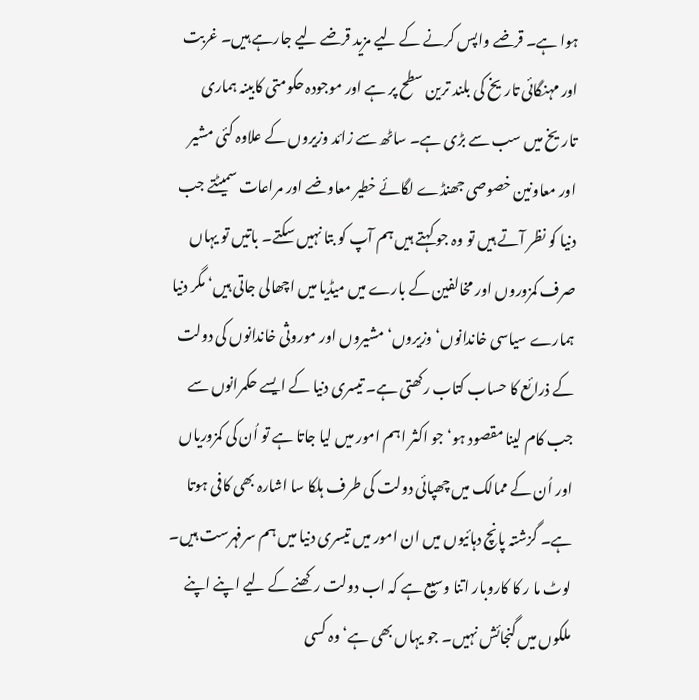ہوا ہے۔ قرضے واپس کرنے کے لیے مزید قرضے لیے جارہے ہیں۔ غربت اور مہنگائی تاریخ کی بلند ترین سطح پر ہے اور موجودہ حکومتی کابینہ ہماری تاریخ میں سب سے بڑی ہے۔ ساٹھ سے زائد وزیروں کے علاوہ کئی مشیر اور معاونین خصوصی جھنڈے لگائے خطیر معاوضے اور مراعات سمیٹتے جب دنیا کو نظر آتے ہیں تو وہ جو کہتے ہیں ہم آپ کو بتا نہیں سکتے۔ باتیں تو یہاں صرف کمزوروں اور مخالفین کے بارے میں میڈیا میں اچھالی جاتی ہیں‘ مگر دنیا ہمارے سیاسی خاندانوں‘ وزیروں‘ مشیروں اور موروثی خاندانوں کی دولت کے ذرائع کا حساب کتاب رکھتی ہے۔ تیسری دنیا کے ایسے حکمرانوں سے جب کام لینا مقصود ہو‘ جو اکثر اہم امور میں لیا جاتا ہے تو اُن کی کمزوریاں اور اُن کے ممالک میں چھپائی دولت کی طرف ہلکا سا اشارہ بھی کافی ہوتا ہے۔ گزشتہ پانچ دہائیوں میں ان امور میں تیسری دنیا میں ہم سرفہرست ہیں۔ لوٹ ما ر کا کاروبار اتنا وسیع ہے کہ اب دولت رکھنے کے لیے اپنے اپنے ملکوں میں گنجائش نہیں۔ جو یہاں بھی ہے‘ وہ کسی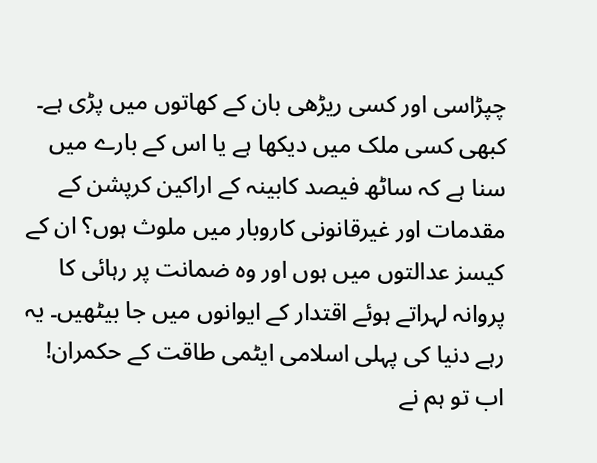چپڑاسی اور کسی ریڑھی بان کے کھاتوں میں پڑی ہے۔
کبھی کسی ملک میں دیکھا ہے یا اس کے بارے میں سنا ہے کہ ساٹھ فیصد کابینہ کے اراکین کرپشن کے مقدمات اور غیرقانونی کاروبار میں ملوث ہوں؟ ان کے کیسز عدالتوں میں ہوں اور وہ ضمانت پر رہائی کا پروانہ لہراتے ہوئے اقتدار کے ایوانوں میں جا بیٹھیں۔ یہ رہے دنیا کی پہلی اسلامی ایٹمی طاقت کے حکمران!
اب تو ہم نے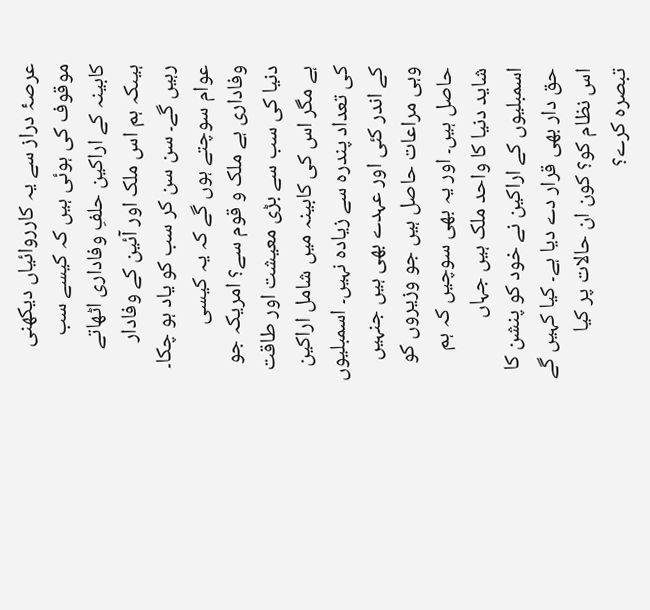عرصۂ دراز سے یہ کارروائیاں دیکھنی موقوف کی ہوئی ہیں کہ کیسے سب کابینہ کے اراکین حلفِ وفاداری اٹھاتے ہیںکہ ہم اس ملک اور آئین کے وفادار رہیں گے۔ سن سن کر سب کو یاد ہو چکا۔ عوام سوچتے ہوں گے کہ یہ کیسی وفاداری ہے ملک و قوم سے؟ امریکہ جو دنیا کی سب سے بڑی معیشت اور طاقت ہے مگر اس کی کابینہ میں شامل اراکین کی تعداد پندرہ سے زیادہ نہیں۔ اسمبلیوں کے اندر کئی اور عہدے بھی ہیں جنہیں وہی مراعات حاصل ہیں جو وزیروں کو حاصل ہیں۔ اور یہ بھی سوچیں کہ ہم شاید دنیا کا واحد ملک ہیں جہاں اسمبلیوں کے اراکین نے خود کو پنشن کا حق دار بھی قرار دے دیا ہے۔ کیا کہیں گے اس نظام کو؟ کون ان حالات پر کیا تبصرہ کرے؟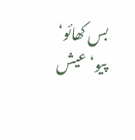بس کھائو‘ پیو‘ عیش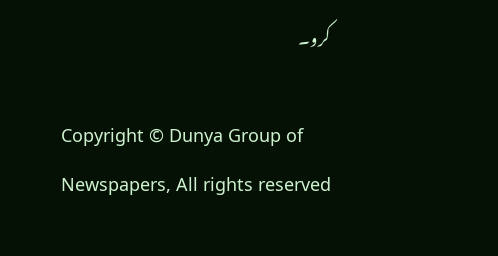کرو۔

Copyright © Dunya Group of Newspapers, All rights reserved